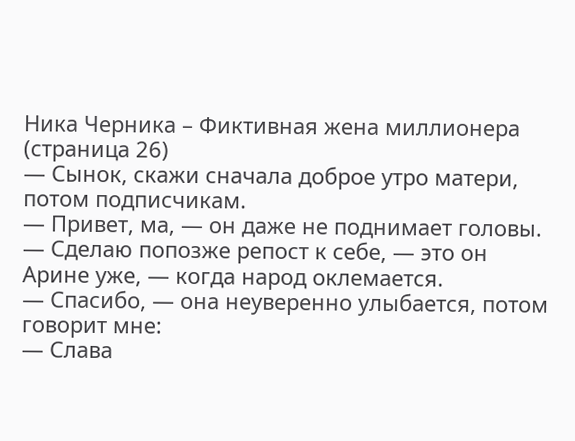Ника Черника – Фиктивная жена миллионера (страница 26)
— Сынок, скажи сначала доброе утро матери, потом подписчикам.
— Привет, ма, — он даже не поднимает головы. — Сделаю попозже репост к себе, — это он Арине уже, — когда народ оклемается.
— Спасибо, — она неуверенно улыбается, потом говорит мне:
— Слава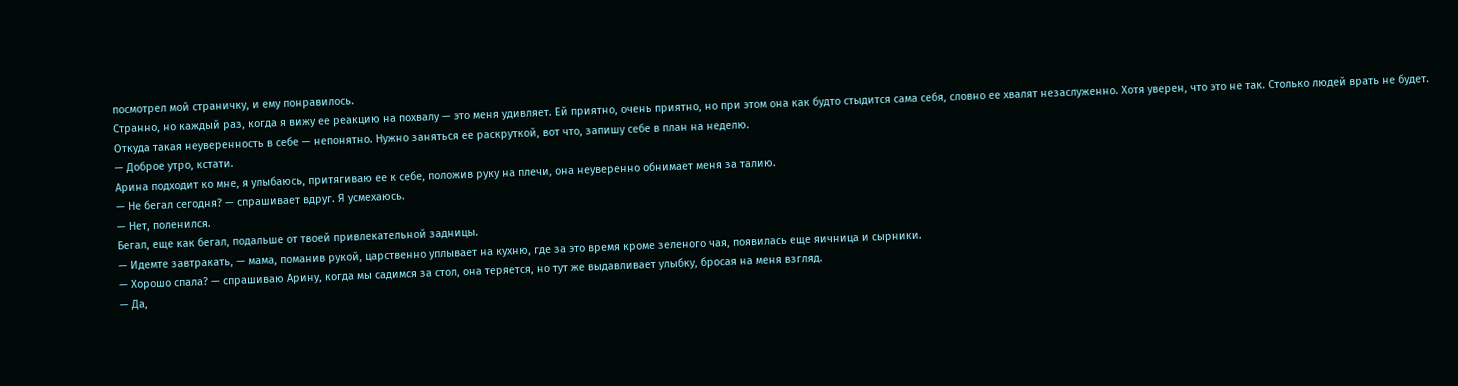посмотрел мой страничку, и ему понравилось.
Странно, но каждый раз, когда я вижу ее реакцию на похвалу — это меня удивляет. Ей приятно, очень приятно, но при этом она как будто стыдится сама себя, словно ее хвалят незаслуженно. Хотя уверен, что это не так. Столько людей врать не будет. Откуда такая неуверенность в себе — непонятно. Нужно заняться ее раскруткой, вот что, запишу себе в план на неделю.
— Доброе утро, кстати.
Арина подходит ко мне, я улыбаюсь, притягиваю ее к себе, положив руку на плечи, она неуверенно обнимает меня за талию.
— Не бегал сегодня? — спрашивает вдруг. Я усмехаюсь.
— Нет, поленился.
Бегал, еще как бегал, подальше от твоей привлекательной задницы.
— Идемте завтракать, — мама, поманив рукой, царственно уплывает на кухню, где за это время кроме зеленого чая, появилась еще яичница и сырники.
— Хорошо спала? — спрашиваю Арину, когда мы садимся за стол, она теряется, но тут же выдавливает улыбку, бросая на меня взгляд.
— Да,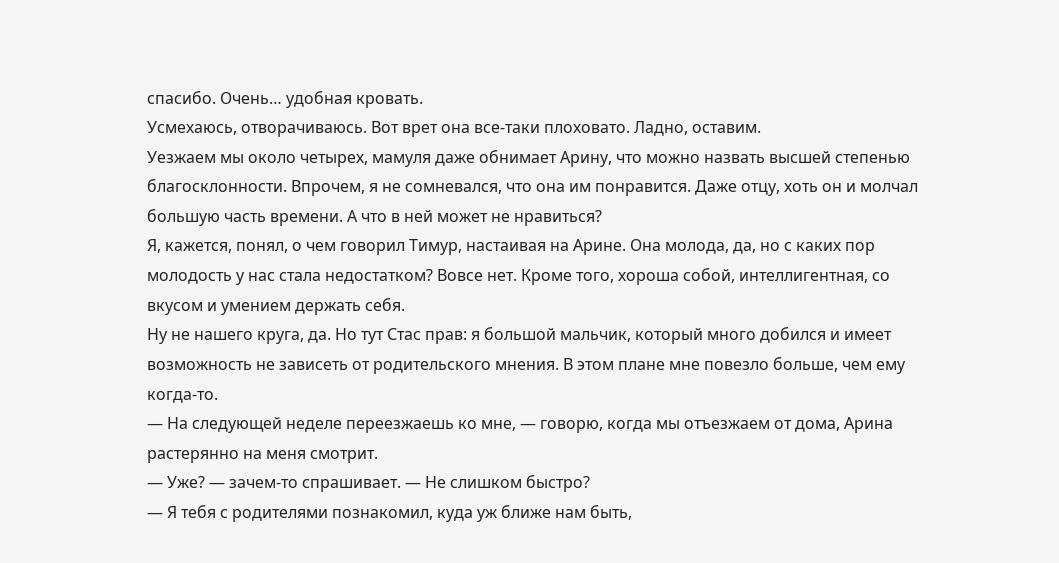спасибо. Очень… удобная кровать.
Усмехаюсь, отворачиваюсь. Вот врет она все-таки плоховато. Ладно, оставим.
Уезжаем мы около четырех, мамуля даже обнимает Арину, что можно назвать высшей степенью благосклонности. Впрочем, я не сомневался, что она им понравится. Даже отцу, хоть он и молчал большую часть времени. А что в ней может не нравиться?
Я, кажется, понял, о чем говорил Тимур, настаивая на Арине. Она молода, да, но с каких пор молодость у нас стала недостатком? Вовсе нет. Кроме того, хороша собой, интеллигентная, со вкусом и умением держать себя.
Ну не нашего круга, да. Но тут Стас прав: я большой мальчик, который много добился и имеет возможность не зависеть от родительского мнения. В этом плане мне повезло больше, чем ему когда-то.
— На следующей неделе переезжаешь ко мне, — говорю, когда мы отъезжаем от дома, Арина растерянно на меня смотрит.
— Уже? — зачем-то спрашивает. — Не слишком быстро?
— Я тебя с родителями познакомил, куда уж ближе нам быть,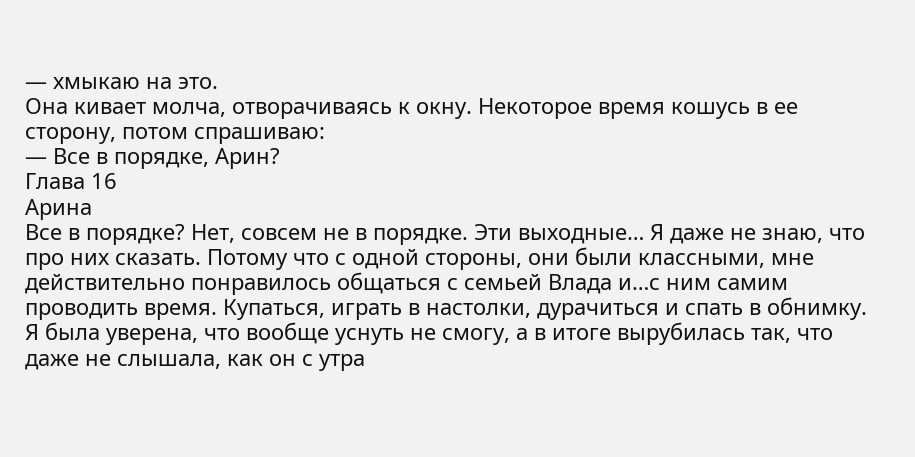— хмыкаю на это.
Она кивает молча, отворачиваясь к окну. Некоторое время кошусь в ее сторону, потом спрашиваю:
— Все в порядке, Арин?
Глава 16
Арина
Все в порядке? Нет, совсем не в порядке. Эти выходные… Я даже не знаю, что про них сказать. Потому что с одной стороны, они были классными, мне действительно понравилось общаться с семьей Влада и…с ним самим проводить время. Купаться, играть в настолки, дурачиться и спать в обнимку.
Я была уверена, что вообще уснуть не смогу, а в итоге вырубилась так, что даже не слышала, как он с утра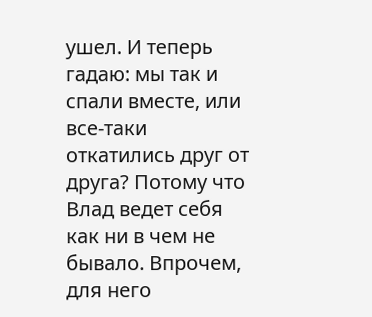ушел. И теперь гадаю: мы так и спали вместе, или все-таки откатились друг от друга? Потому что Влад ведет себя как ни в чем не бывало. Впрочем, для него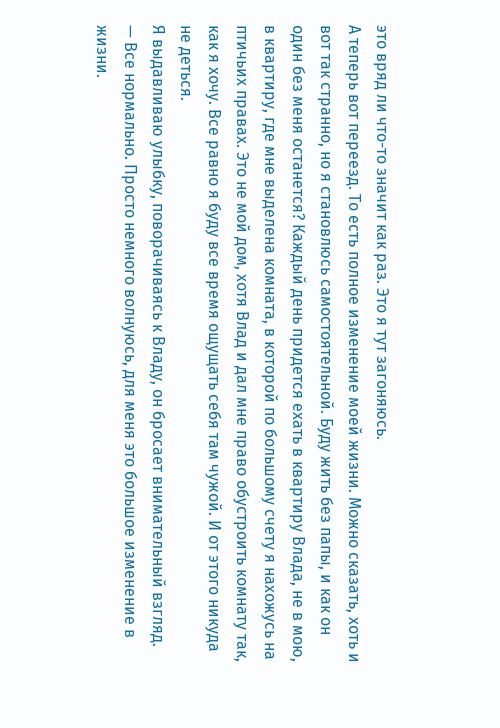это вряд ли что-то значит как раз. Это я тут загоняюсь.
А теперь вот переезд. То есть полное изменение моей жизни. Можно сказать, хоть и вот так странно, но я становлюсь самостоятельной. Буду жить без папы, и как он один без меня останется? Каждый день придется ехать в квартиру Влада, не в мою, в квартиру, где мне выделена комната, в которой по большому счету я нахожусь на птичьих правах. Это не мой дом, хотя Влад и дал мне право обустроить комнату так, как я хочу. Все равно я буду все время ощущать себя там чужой. И от этого никуда не деться.
Я выдавливаю улыбку, поворачиваясь к Владу, он бросает внимательный взгляд.
— Все нормально. Просто немного волнуюсь, для меня это большое изменение в жизни.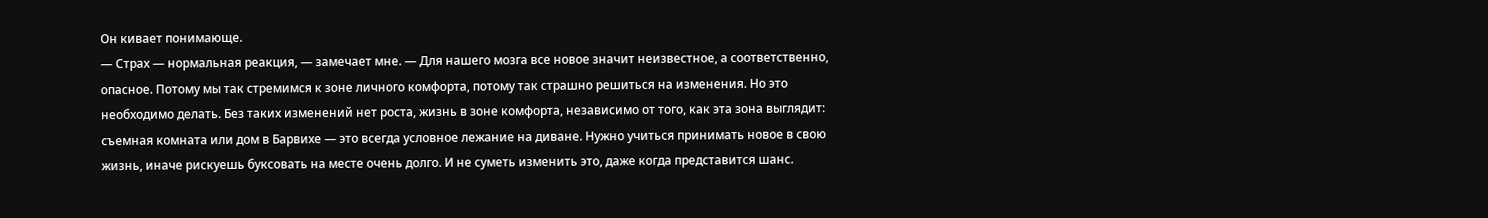Он кивает понимающе.
— Страх — нормальная реакция, — замечает мне. — Для нашего мозга все новое значит неизвестное, а соответственно, опасное. Потому мы так стремимся к зоне личного комфорта, потому так страшно решиться на изменения. Но это необходимо делать. Без таких изменений нет роста, жизнь в зоне комфорта, независимо от того, как эта зона выглядит: съемная комната или дом в Барвихе — это всегда условное лежание на диване. Нужно учиться принимать новое в свою жизнь, иначе рискуешь буксовать на месте очень долго. И не суметь изменить это, даже когда представится шанс.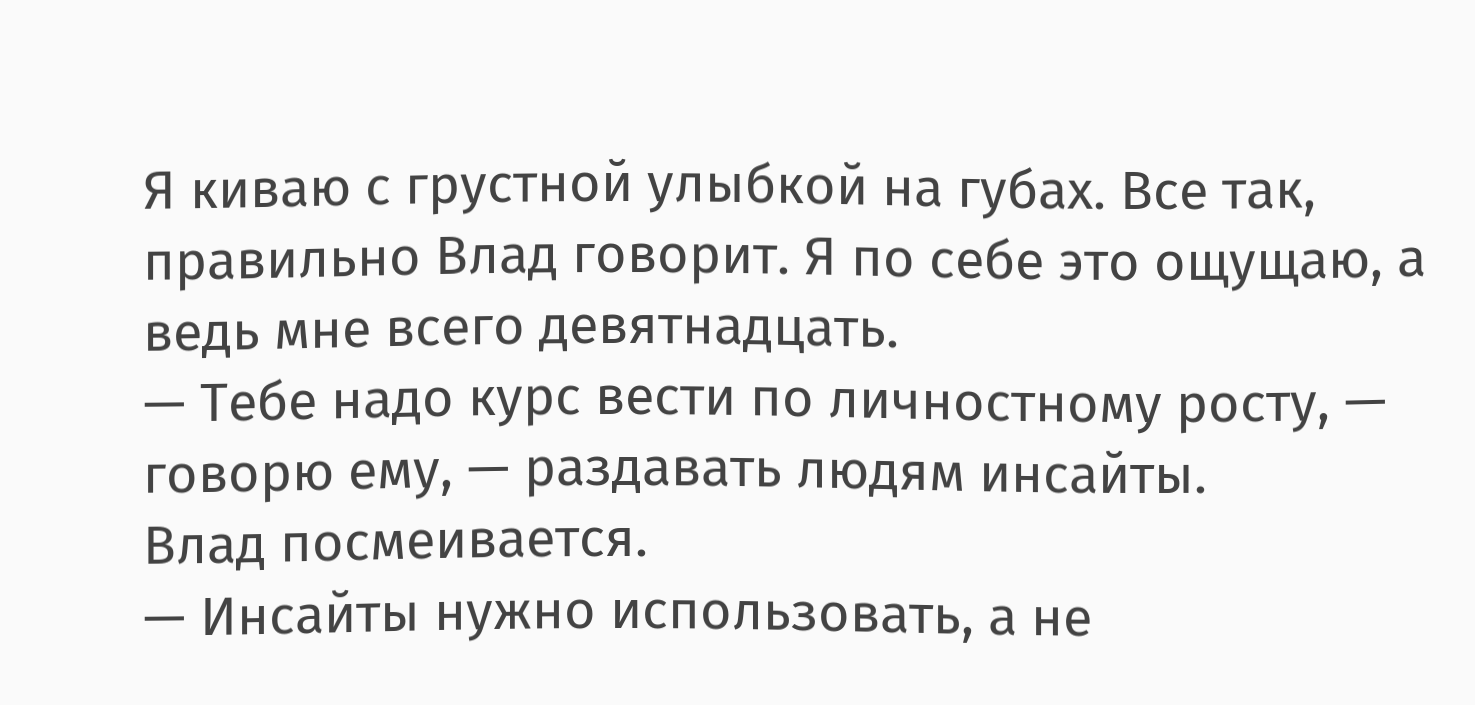Я киваю с грустной улыбкой на губах. Все так, правильно Влад говорит. Я по себе это ощущаю, а ведь мне всего девятнадцать.
— Тебе надо курс вести по личностному росту, — говорю ему, — раздавать людям инсайты.
Влад посмеивается.
— Инсайты нужно использовать, а не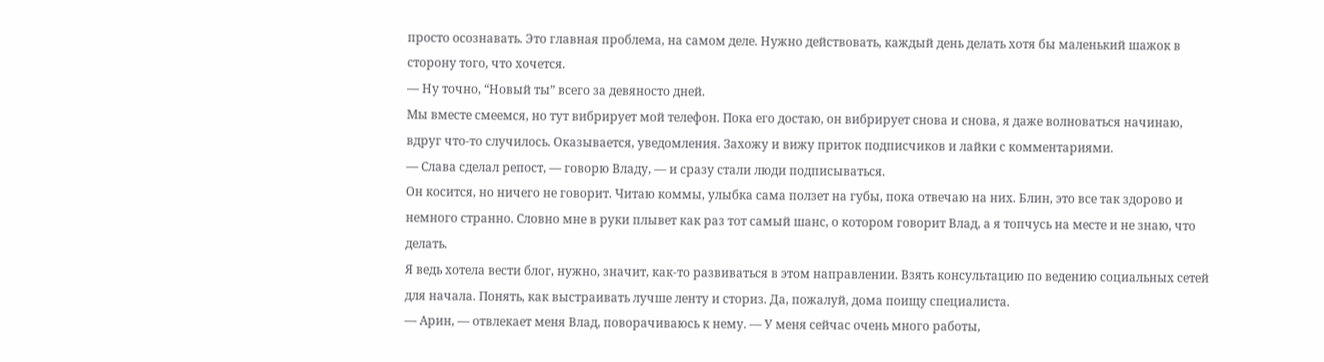просто осознавать. Это главная проблема, на самом деле. Нужно действовать, каждый день делать хотя бы маленький шажок в сторону того, что хочется.
— Ну точно, “Новый ты” всего за девяносто дней.
Мы вместе смеемся, но тут вибрирует мой телефон. Пока его достаю, он вибрирует снова и снова, я даже волноваться начинаю, вдруг что-то случилось. Оказывается, уведомления. Захожу и вижу приток подписчиков и лайки с комментариями.
— Слава сделал репост, — говорю Владу, — и сразу стали люди подписываться.
Он косится, но ничего не говорит. Читаю коммы, улыбка сама ползет на губы, пока отвечаю на них. Блин, это все так здорово и немного странно. Словно мне в руки плывет как раз тот самый шанс, о котором говорит Влад, а я топчусь на месте и не знаю, что делать.
Я ведь хотела вести блог, нужно, значит, как-то развиваться в этом направлении. Взять консультацию по ведению социальных сетей для начала. Понять, как выстраивать лучше ленту и сториз. Да, пожалуй, дома поищу специалиста.
— Арин, — отвлекает меня Влад, поворачиваюсь к нему. — У меня сейчас очень много работы,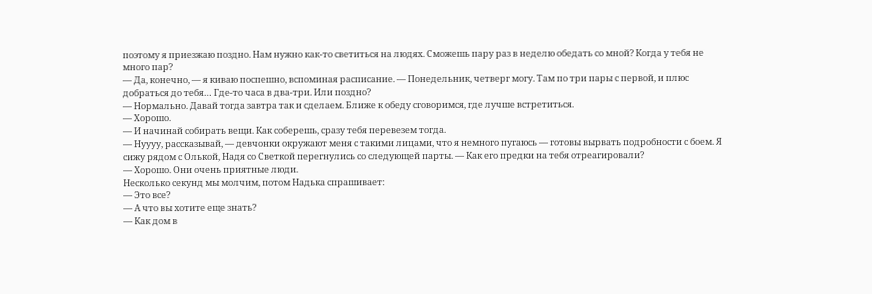поэтому я приезжаю поздно. Нам нужно как-то светиться на людях. Сможешь пару раз в неделю обедать со мной? Когда у тебя не много пар?
— Да, конечно, — я киваю поспешно, вспоминая расписание. — Понедельник, четверг могу. Там по три пары с первой, и плюс добраться до тебя… Где-то часа в два-три. Или поздно?
— Нормально. Давай тогда завтра так и сделаем. Ближе к обеду сговоримся, где лучше встретиться.
— Хорошо.
— И начинай собирать вещи. Как соберешь, сразу тебя перевезем тогда.
— Нуууу, рассказывай, — девчонки окружают меня с такими лицами, что я немного пугаюсь — готовы вырвать подробности с боем. Я сижу рядом с Олькой, Надя со Светкой перегнулись со следующей парты. — Как его предки на тебя отреагировали?
— Хорошо. Они очень приятные люди.
Несколько секунд мы молчим, потом Надька спрашивает:
— Это все?
— А что вы хотите еще знать?
— Как дом в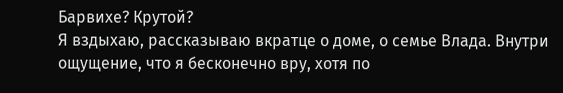Барвихе? Крутой?
Я вздыхаю, рассказываю вкратце о доме, о семье Влада. Внутри ощущение, что я бесконечно вру, хотя по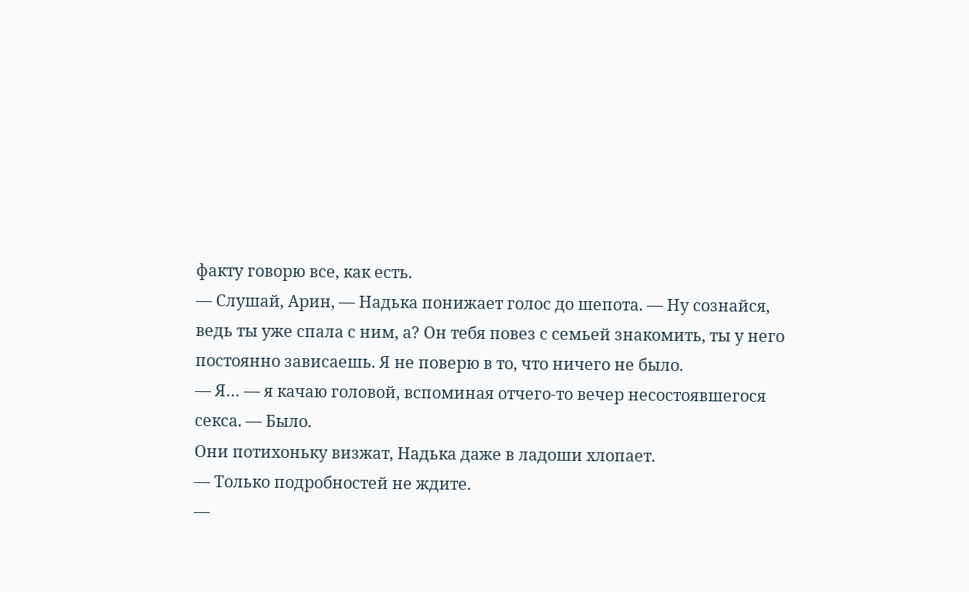факту говорю все, как есть.
— Слушай, Арин, — Надька понижает голос до шепота. — Ну сознайся, ведь ты уже спала с ним, а? Он тебя повез с семьей знакомить, ты у него постоянно зависаешь. Я не поверю в то, что ничего не было.
— Я… — я качаю головой, вспоминая отчего-то вечер несостоявшегося секса. — Было.
Они потихоньку визжат, Надька даже в ладоши хлопает.
— Только подробностей не ждите.
—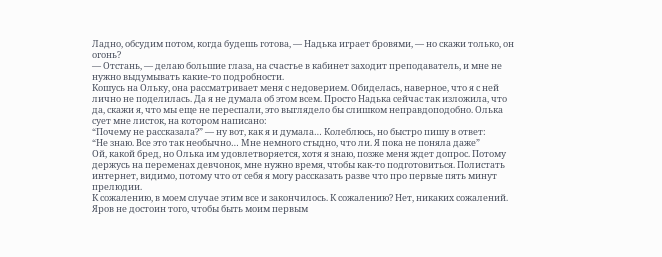Ладно, обсудим потом, когда будешь готова, — Надька играет бровями, — но скажи только, он огонь?
— Отстань, — делаю большие глаза, на счастье в кабинет заходит преподаватель, и мне не нужно выдумывать какие-то подробности.
Кошусь на Ольку, она рассматривает меня с недоверием. Обиделась, наверное, что я с ней лично не поделилась. Да я не думала об этом всем. Просто Надька сейчас так изложила, что да, скажи я, что мы еще не переспали, это выглядело бы слишком неправдоподобно. Олька сует мне листок, на котором написано:
“Почему не рассказала?” — ну вот, как я и думала… Колеблюсь, но быстро пишу в ответ:
“Не знаю. Все это так необычно… Мне немного стыдно, что ли. Я пока не поняла даже”
Ой, какой бред, но Олька им удовлетворяется, хотя я знаю, позже меня ждет допрос. Потому держусь на переменах девчонок, мне нужно время, чтобы как-то подготовиться. Полистать интернет, видимо, потому что от себя я могу рассказать разве что про первые пять минут прелюдии.
К сожалению, в моем случае этим все и закончилось. К сожалению? Нет, никаких сожалений. Яров не достоин того, чтобы быть моим первым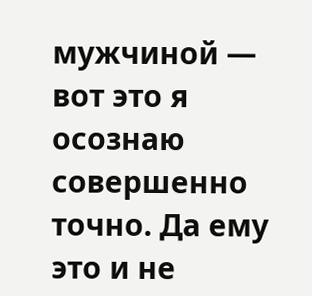мужчиной — вот это я осознаю совершенно точно. Да ему это и не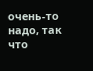очень-то надо, так что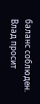баланс соблюден.
Влад просит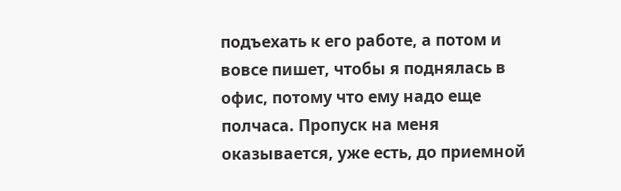подъехать к его работе, а потом и вовсе пишет, чтобы я поднялась в офис, потому что ему надо еще полчаса. Пропуск на меня оказывается, уже есть, до приемной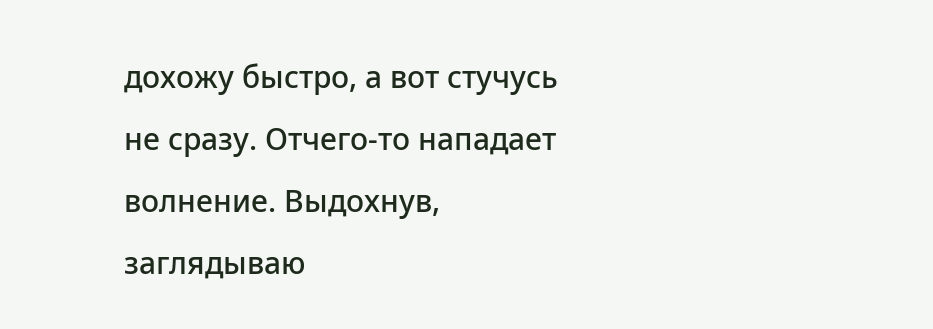дохожу быстро, а вот стучусь не сразу. Отчего-то нападает волнение. Выдохнув, заглядываю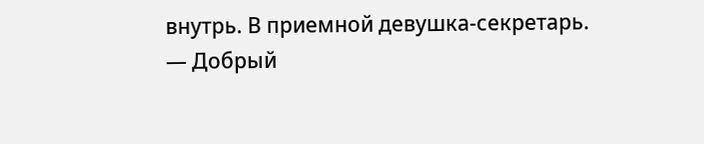внутрь. В приемной девушка-секретарь.
— Добрый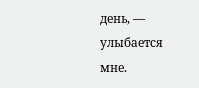день, — улыбается мне.